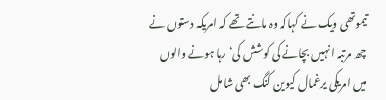تیموتھی ویک نے کہاکہ وہ مانتے تھے کہ امریکہ دستوں نے چھ مرتبہ انہیں بچانے کی کوشش کی‘ رہا ہونے والوں میں امریکی یرغمال کیوین کنگ بھی شامل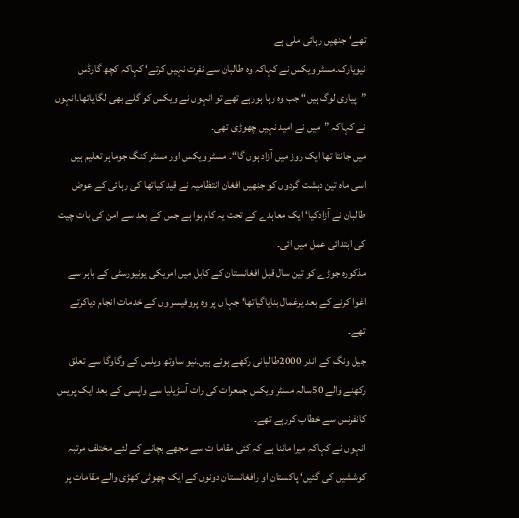تھے‘ جنھیں رہائی ملی ہے
نیویارک۔مسٹر ویکس نے کہاکہ وہ طالبان سے نفرت نہیں کرتے‘ کہاکہ کچھ گارڈس ”پیاری لوگ ہیں“ جب وہ رہا ہورہے تھے تو انہوں نے ویکس کو گلے بھی لگایاتھا۔انہوں نے کہاکہ ”میں نے امید نہیں چھوڑی تھی۔
میں جانتا تھا ایک روز میں آزاد ہوں گا“۔ مسٹر ویکس اور مسٹر کنگ جوماہر تعلیم ہیں اسی ماہ تین دہشت گردوں کو جنھیں افغان انتظامیہ نے قید کیاتھا کی رہائی کے عوض طالبان نے آزادکیا‘ ایک معاہدے کے تحت یہ کام ہوا ہے جس کے بعد سے امن کی بات چیت کی ابتدائی عمل میں ائی۔
مذکورہ جوڑے کو تین سال قبل افغانستان کے کابل میں امریکی یونیورسٹی کے باہر سے اغوا کرنے کے بعد یرغمال بنایاگیاتھا‘ جہا ں پر وہ پروفیسر وں کے خدمات انجام دیاکرتے تھے۔
جیل ونگ کے اندر 2000طالبانی رکھے ہوئے ہیں۔نیو ساوتھ ویلس کے وگاوگا سے تعلق رکھنے والے 50سالہ مسٹر ویکس جمعرات کی رات آسڑیلیا سے واپسی کے بعد ایک پریس کانفرنس سے خطاب کررہے تھے۔
انہوں نے کہاکہ میرا ماننا ہے کہ کئی مقاما ت سے مجھے بچانے کے لئے مختلف مرتبہ کوششیں کی گئیں‘ پاکستان او رافغانستان دونوں کے ایک چھوٹی کھڑی والے مقامات پر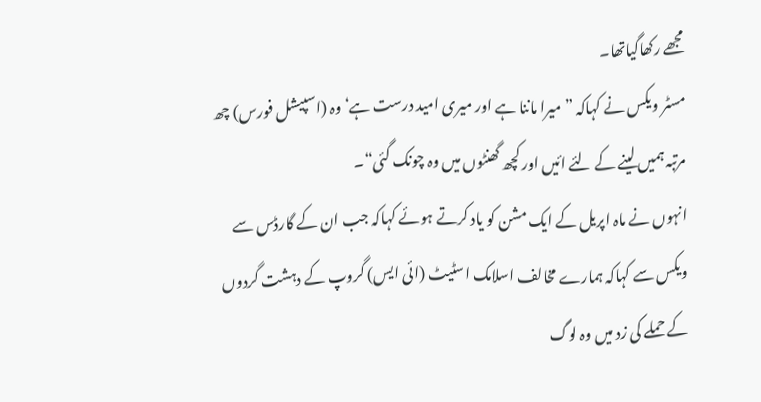مجھے رکھاگیاتھا۔
مسٹر ویکس نے کہاکہ ”میرا ماننا ہے اور میری امید درست ہے‘ وہ (اسپیشل فورس) چھ مرتبہ ہمیں لینے کے لئے ائیں اور کچھ گھنٹوں میں وہ چونک گئی“۔
انہوں نے ماہ اپریل کے ایک مشن کو یاد کرتے ہوئے کہاکہ جب ان کے گارڈس سے ویکس سے کہاکہ ہمارے مخالف اسلامک اسٹیٹ (ائی ایس) گروپ کے دہشت گردوں کے حملے کی زد میں وہ لوگ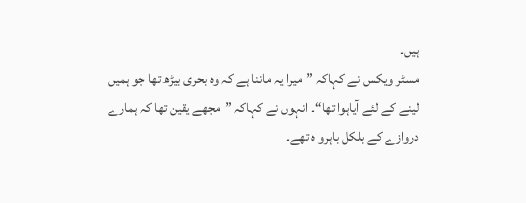ہیں۔
مسٹر ویکس نے کہاکہ ”میرا یہ ماننا ہے کہ وہ بحری بیڑھ تھا جو ہمیں لینے کے لئے آیاہوا تھا“۔ انہوں نے کہاکہ ”مجھے یقین تھا کہ ہمارے دروازے کے بلکل باہرو ہ تھے۔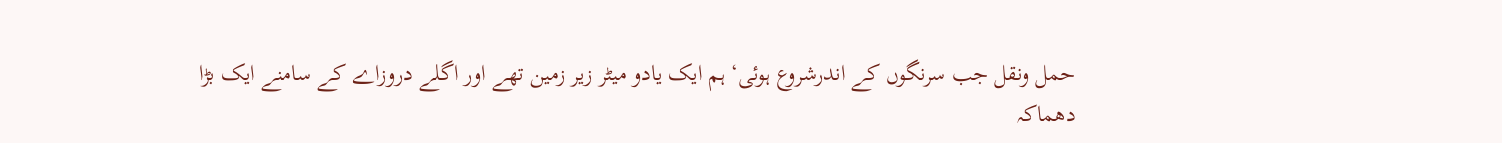حمل ونقل جب سرنگوں کے اندرشروع ہوئی‘ ہم ایک یادو میٹر زیر زمین تھے اور اگلے دروزاے کے سامنے ایک بڑا دھماکہ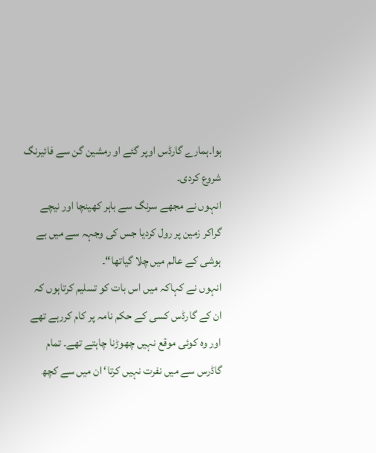ہوا۔ہمارے گارڈس اوپر گئے او رمشین گن سے فائیرنگ شروع کردی۔
انہوں نے مجھے سرنگ سے باہر کھینچا اور نیچے گراکر زمین پر رول کردیا جس کی وجہہ سے میں بے ہوشی کے عالم میں چلا گیاتھا“۔
انہوں نے کہاکہ میں اس بات کو تسلیم کرتاہوں کہ ان کے گارڈس کسی کے حکم نامہ پر کام کررہے تھے اور وہ کوئی موقع نہیں چھوڑنا چاہتے تھے۔ تمام گاڈرس سے میں نفرت نہیں کرتا‘ ان میں سے کچھ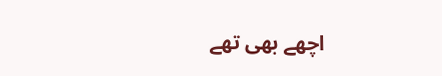اچھے بھی تھے